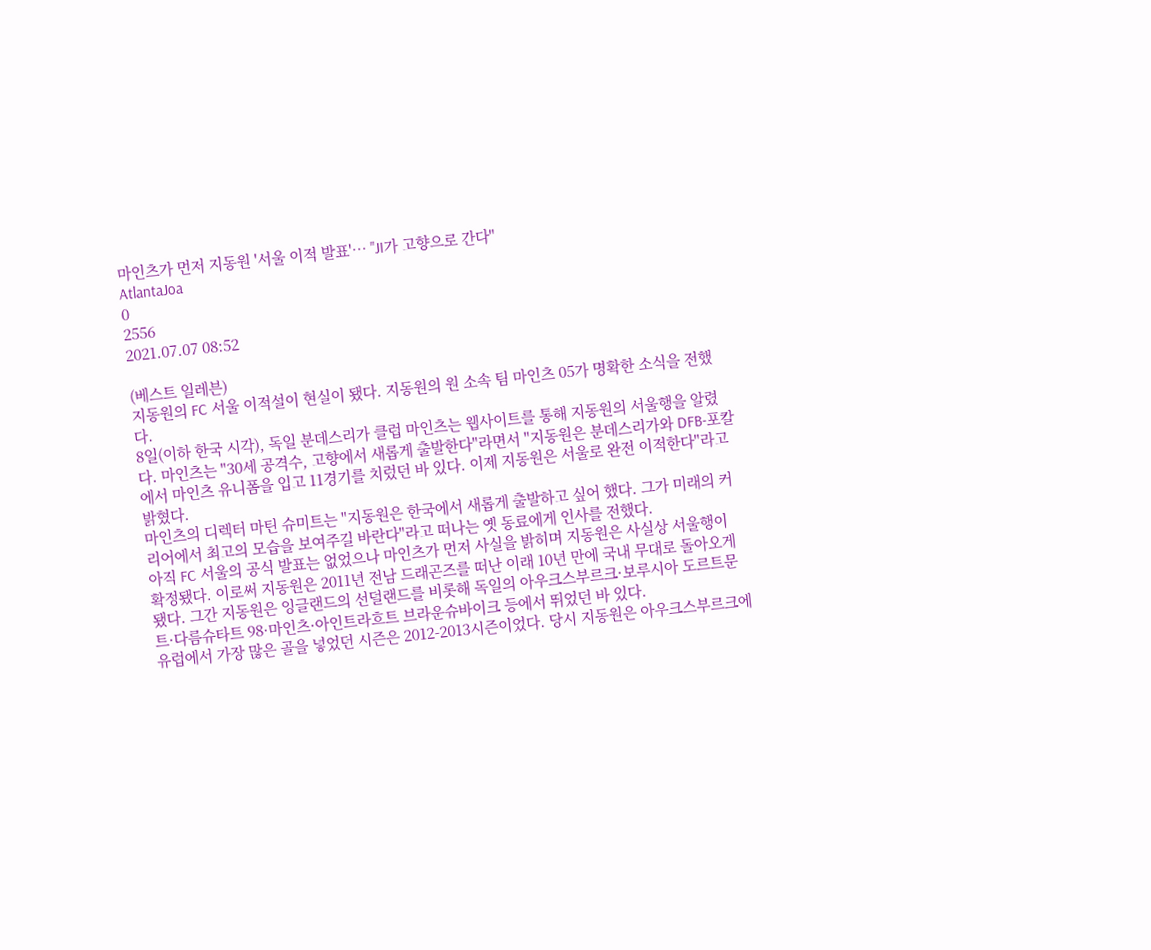마인츠가 먼저 지동원 '서울 이적 발표'… "JI가 고향으로 간다"
AtlantaJoa
0
2556
2021.07.07 08:52

(베스트 일레븐)
지동원의 FC 서울 이적설이 현실이 됐다. 지동원의 원 소속 팀 마인츠 05가 명확한 소식을 전했다.
8일(이하 한국 시각), 독일 분데스리가 클럽 마인츠는 웹사이트를 통해 지동원의 서울행을 알렸다. 마인츠는 "30세 공격수, 고향에서 새롭게 출발한다"라면서 "지동원은 분데스리가와 DFB-포칼에서 마인츠 유니폼을 입고 11경기를 치렀던 바 있다. 이제 지동원은 서울로 완전 이적한다"라고 밝혔다.
마인츠의 디렉터 마틴 슈미트는 "지동원은 한국에서 새롭게 출발하고 싶어 했다. 그가 미래의 커리어에서 최고의 모습을 보여주길 바란다"라고 떠나는 옛 동료에게 인사를 전했다.
아직 FC 서울의 공식 발표는 없었으나 마인츠가 먼저 사실을 밝히며 지동원은 사실상 서울행이 확정됐다. 이로써 지동원은 2011년 전남 드래곤즈를 떠난 이래 10년 만에 국내 무대로 돌아오게 됐다. 그간 지동원은 잉글랜드의 선덜랜드를 비롯해 독일의 아우크스부르크·보루시아 도르트문트·다름슈타트 98·마인츠·아인트라흐트 브라운슈바이크 등에서 뛰었던 바 있다.
유럽에서 가장 많은 골을 넣었던 시즌은 2012-2013시즌이었다. 당시 지동원은 아우크스부르크에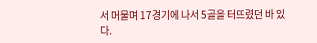서 머물며 17경기에 나서 5골을 터뜨렸던 바 있다.